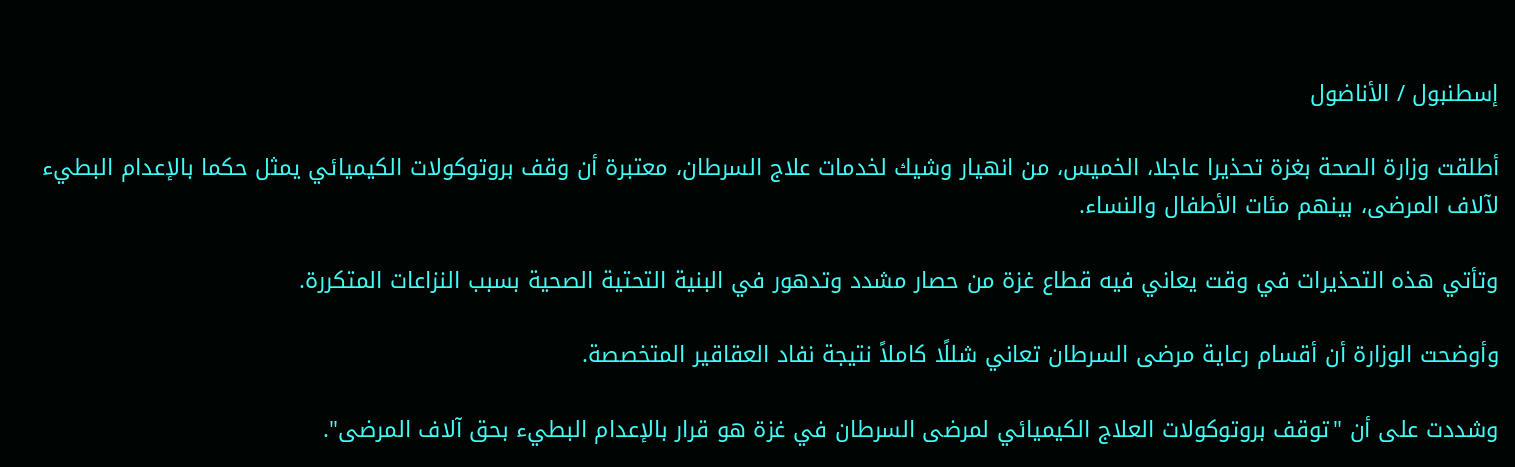إسطنبول / الأناضول

أطلقت وزارة الصحة بغزة تحذيرا عاجلا، الخميس، من انهيار وشيك لخدمات علاج السرطان، معتبرة أن وقف بروتوكولات الكيميائي يمثل حكما بالإعدام البطيء لآلاف المرضى، بينهم مئات الأطفال والنساء.

وتأتي هذه التحذيرات في وقت يعاني فيه قطاع غزة من حصار مشدد وتدهور في البنية التحتية الصحية بسبب النزاعات المتكررة.

وأوضحت الوزارة أن أقسام رعاية مرضى السرطان تعاني شللًا كاملاً نتيجة نفاد العقاقير المتخصصة.

وشددت على أن "توقف بروتوكولات العلاج الكيميائي لمرضى السرطان في غزة هو قرار بالإعدام البطيء بحق آلاف المرضى".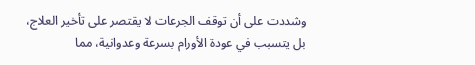وشددت على أن توقف الجرعات لا يقتصر على تأخير العلاج، بل يتسبب في عودة الأورام بسرعة وعدوانية، مما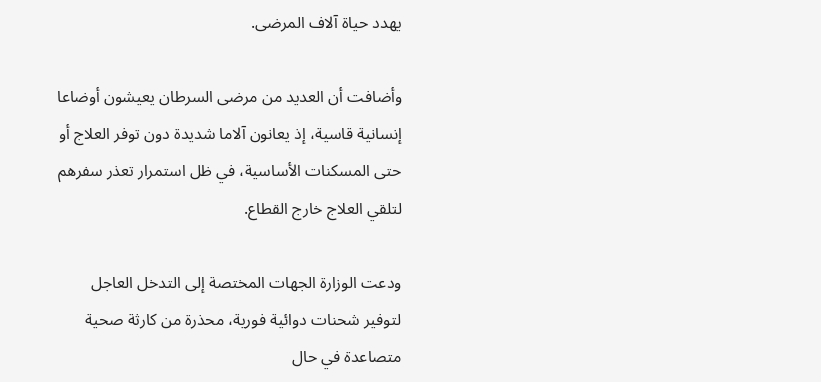يهدد حياة آلاف المرضى.

وأضافت أن العديد من مرضى السرطان يعيشون أوضاعا إنسانية قاسية، إذ يعانون آلاما شديدة دون توفر العلاج أو حتى المسكنات الأساسية، في ظل استمرار تعذر سفرهم لتلقي العلاج خارج القطاع.

ودعت الوزارة الجهات المختصة إلى التدخل العاجل لتوفير شحنات دوائية فورية، محذرة من كارثة صحية متصاعدة في حال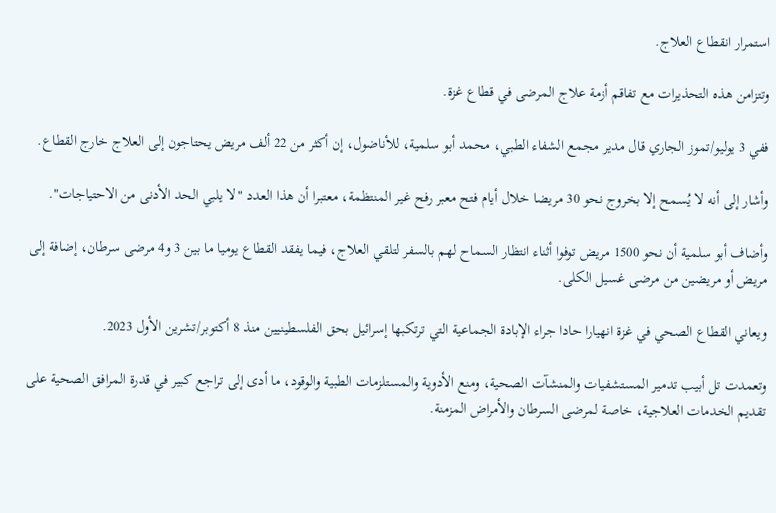استمرار انقطاع العلاج.

وتتزامن هذه التحذيرات مع تفاقم أزمة علاج المرضى في قطاع غزة.

ففي 3 يوليو/تموز الجاري قال مدير مجمع الشفاء الطبي، محمد أبو سلمية، للأناضول، إن أكثر من 22 ألف مريض يحتاجون إلى العلاج خارج القطاع.

وأشار إلى أنه لا يُسمح إلا بخروج نحو 30 مريضا خلال أيام فتح معبر رفح غير المنتظمة، معتبرا أن هذا العدد "لا يلبي الحد الأدنى من الاحتياجات".

وأضاف أبو سلمية أن نحو 1500 مريض توفوا أثناء انتظار السماح لهم بالسفر لتلقي العلاج، فيما يفقد القطاع يوميا ما بين 3 و4 مرضى سرطان، إضافة إلى مريض أو مريضين من مرضى غسيل الكلى.

ويعاني القطاع الصحي في غزة انهيارا حادا جراء الإبادة الجماعية التي ترتكبها إسرائيل بحق الفلسطينيين منذ 8 أكتوبر/تشرين الأول 2023.

وتعمدت تل أبيب تدمير المستشفيات والمنشآت الصحية، ومنع الأدوية والمستلزمات الطبية والوقود، ما أدى إلى تراجع كبير في قدرة المرافق الصحية على تقديم الخدمات العلاجية، خاصة لمرضى السرطان والأمراض المزمنة.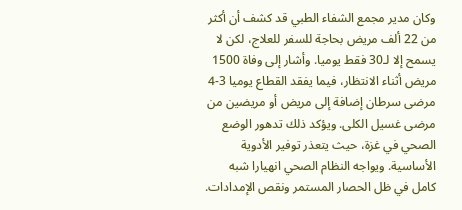وكان مدير مجمع الشفاء الطبي قد كشف أن أكثر من 22 ألف مريض بحاجة للسفر للعلاج، لكن لا يسمح إلا لـ30 فقط يوميا. وأشار إلى وفاة 1500 مريض أثناء الانتظار، فيما يفقد القطاع يوميا 3-4 مرضى سرطان إضافة إلى مريض أو مريضين من مرضى غسيل الكلى. ويؤكد ذلك تدهور الوضع الصحي في غزة، حيث يتعذر توفير الأدوية الأساسية. ويواجه النظام الصحي انهيارا شبه كامل في ظل الحصار المستمر ونقص الإمدادات.